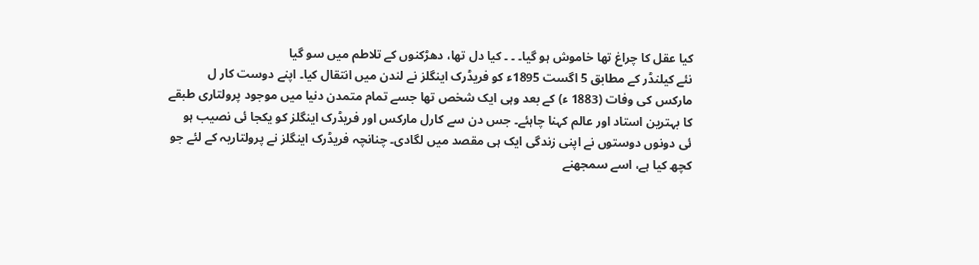کیا عقل کا چراغ تھا خاموش ہو گیا۔ ۔ ۔ کیا دل تھا، دھڑکنوں کے تلاطم میں سو گیا
نئے کیلنڈر کے مطابق 5 اگست 1895ء کو فریڈرک اینگلز نے لندن میں انتقال کیا۔ اپنے دوست کار ل مارکس کی وفات (1883 ء) کے بعد وہی ایک شخص تھا جسے تمام متمدن دنیا میں موجود پرولتاری طبقے کا بہترین استاد اور عالم کہنا چاہئے۔ جس دن سے کارل مارکس اور فریڈرک اینگلز کو یکجا ئی نصیب ہو ئی دونوں دوستوں نے اپنی زندگی ایک ہی مقصد میں لگادی۔ چنانچہ فریڈرک اینگلز نے پرولتاریہ کے لئے جو کچھ کیا ہے، اسے سمجھنے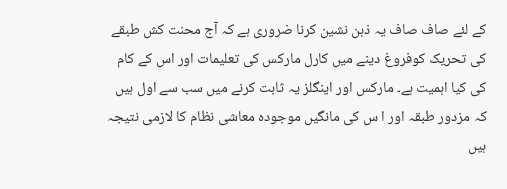کے لئے صاف صاف یہ ذہن نشین کرنا ضروری ہے کہ آج محنت کش طبقے کی تحریک کوفروغ دینے میں کارل مارکس کی تعلیمات اور اس کے کام کی کیا اہمیت ہے۔ مارکس اور اینگلز یہ ثابت کرنے میں سب سے اول ہیں کہ مزدور طبقہ اور ا س کی مانگیں موجودہ معاشی نظام کا لازمی نتیجہ ہیں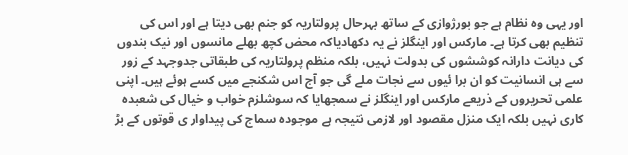اور یہی وہ نظام ہے جو بورژوازی کے ساتھ بہرحال پرولتاریہ کو جنم بھی دیتا ہے اور اس کی تنظیم بھی کرتا ہے۔ مارکس اور اینگلز نے یہ دکھادیاکہ محض کچھ بھلے مانسوں اور نیک بندوں کی دیانت دارانہ کوششوں کی بدولت نہیں، بلکہ منظم پرولتاریہ کی طبقاتی جدوجہد کے زور سے ہی انسانیت کو ان برا ئیوں سے نجات ملے گی جو آج اس شکنجے میں کسے ہوئے ہیں۔ اپنی علمی تحریروں کے ذریعے مارکس اور اینگلز نے سمجھایا کہ سوشلزم خواب و خیال کی شعبدہ کاری نہیں بلکہ ایک منزل مقصود اور لازمی نتیجہ ہے موجودہ سماج کی پیداوار ی قوتوں کے بڑ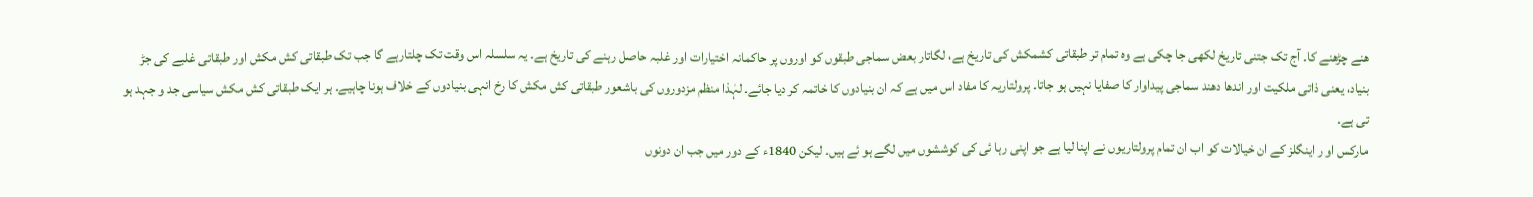ھنے چڑھنے کا۔ آج تک جتنی تاریخ لکھی جا چکی ہے وہ تمام تر طبقاتی کشمکش کی تاریخ ہے، لگاتار بعض سماجی طبقوں کو اوروں پر حاکمانہ اختیارات اور غلبہ حاصل رہنے کی تاریخ ہے۔ یہ سلسلہ اس وقت تک چلتارہے گا جب تک طبقاتی کش مکش اور طبقاتی غلبے کی جڑ بنیاد، یعنی ذاتی ملکیت اور اندھا دھند سماجی پیداوار کا صفایا نہیں ہو جاتا۔ پرولتاریہ کا مفاد اس میں ہے کہ ان بنیادوں کا خاتمہ کر دیا جائے۔ لہٰذا منظم مزدوروں کی باشعور طبقاتی کش مکش کا رخ انہی بنیادوں کے خلاف ہونا چاہیے۔ ہر ایک طبقاتی کش مکش سیاسی جد و جہد ہو تی ہے۔
مارکس او ر اینگلز کے ان خیالات کو اب ان تمام پرولتاریوں نے اپنا لیا ہے جو اپنی رہا ئی کی کوششوں میں لگے ہو ئے ہیں۔ لیکن 1840ء کے دور میں جب ان دونوں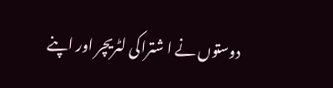دوستوں نے ا شتراکی لٹریچر اور اپنے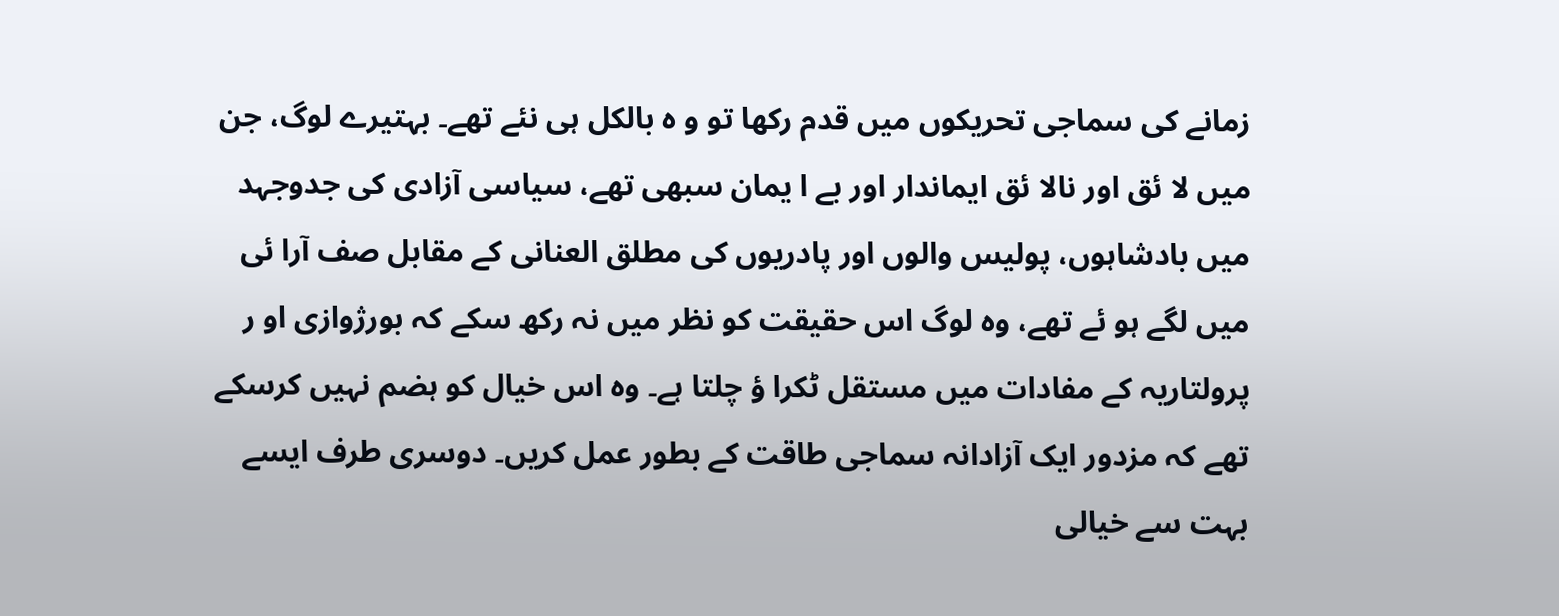زمانے کی سماجی تحریکوں میں قدم رکھا تو و ہ بالکل ہی نئے تھے۔ بہتیرے لوگ، جن میں لا ئق اور نالا ئق ایماندار اور بے ا یمان سبھی تھے، سیاسی آزادی کی جدوجہد میں بادشاہوں، پولیس والوں اور پادریوں کی مطلق العنانی کے مقابل صف آرا ئی میں لگے ہو ئے تھے، وہ لوگ اس حقیقت کو نظر میں نہ رکھ سکے کہ بورژوازی او ر پرولتاریہ کے مفادات میں مستقل ٹکرا ؤ چلتا ہے۔ وہ اس خیال کو ہضم نہیں کرسکے تھے کہ مزدور ایک آزادانہ سماجی طاقت کے بطور عمل کریں۔ دوسری طرف ایسے بہت سے خیالی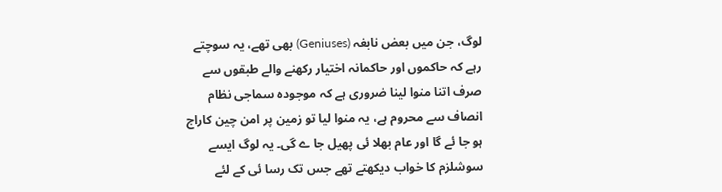لوگ، جن میں بعض نابغہ (Geniuses) بھی تھے، یہ سوچتے رہے کہ حاکموں اور حاکمانہ اختیار رکھنے والے طبقوں سے صرف اتنا منوا لینا ضروری ہے کہ موجودہ سماجی نظام انصاف سے محروم ہے، یہ منوا لیا تو زمین پر امن چین کاراج ہو جا ئے گا اور عام بھلا ئی پھیل جا ے گی۔ یہ لوگ ایسے سوشلزم کا خواب دیکھتے تھے جس تک رسا ئی کے لئے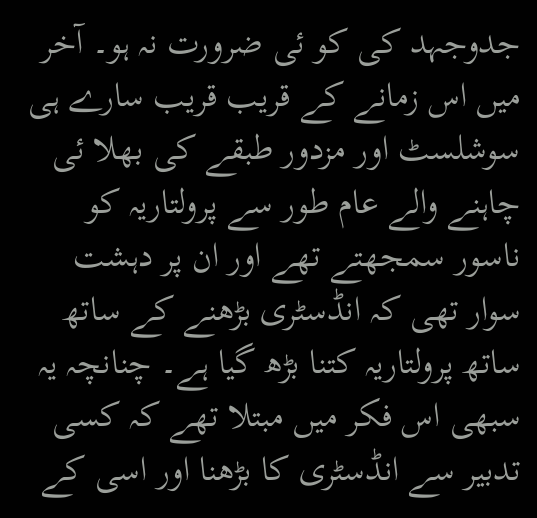جدوجہد کی کو ئی ضرورت نہ ہو۔ آخر میں اس زمانے کے قریب قریب سارے ہی سوشلسٹ اور مزدور طبقے کی بھلا ئی چاہنے والے عام طور سے پرولتاریہ کو ناسور سمجھتے تھے اور ان پر دہشت سوار تھی کہ انڈسٹری بڑھنے کے ساتھ ساتھ پرولتاریہ کتنا بڑھ گیا ہے۔ چنانچہ یہ سبھی اس فکر میں مبتلا تھے کہ کسی تدبیر سے انڈسٹری کا بڑھنا اور اسی کے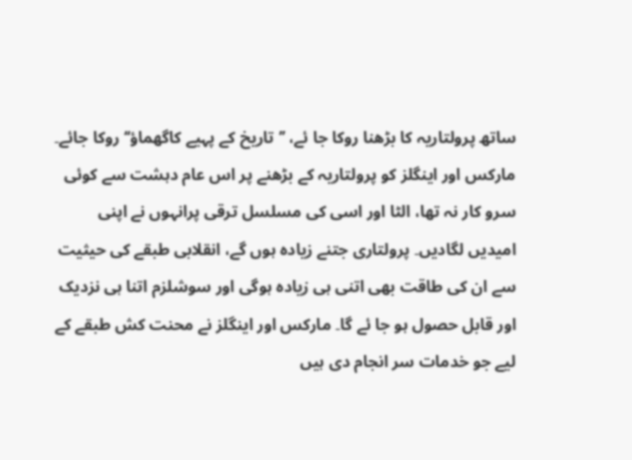ساتھ پرولتاریہ کا بڑھنا روکا جا ئے، ’’تاریخ کے پہیے کاگھماؤ‘‘ روکا جائے۔ مارکس اور اینگلز کو پرولتاریہ کے بڑھنے پر اس عام دہشت سے کوئی سرو کار نہ تھا، الٹا اور اسی کی مسلسل ترقی پرانہوں نے اپنی امیدیں لگادیں۔ پرولتاری جتنے زیادہ ہوں گے، انقلابی طبقے کی حیثیت سے ان کی طاقت بھی اتنی ہی زیادہ ہوگی اور سوشلزم اتنا ہی نزدیک اور قابل حصول ہو جا ئے گا۔ مارکس اور اینگلز نے محنت کش طبقے کے لیے جو خدمات سر انجام دی ہیں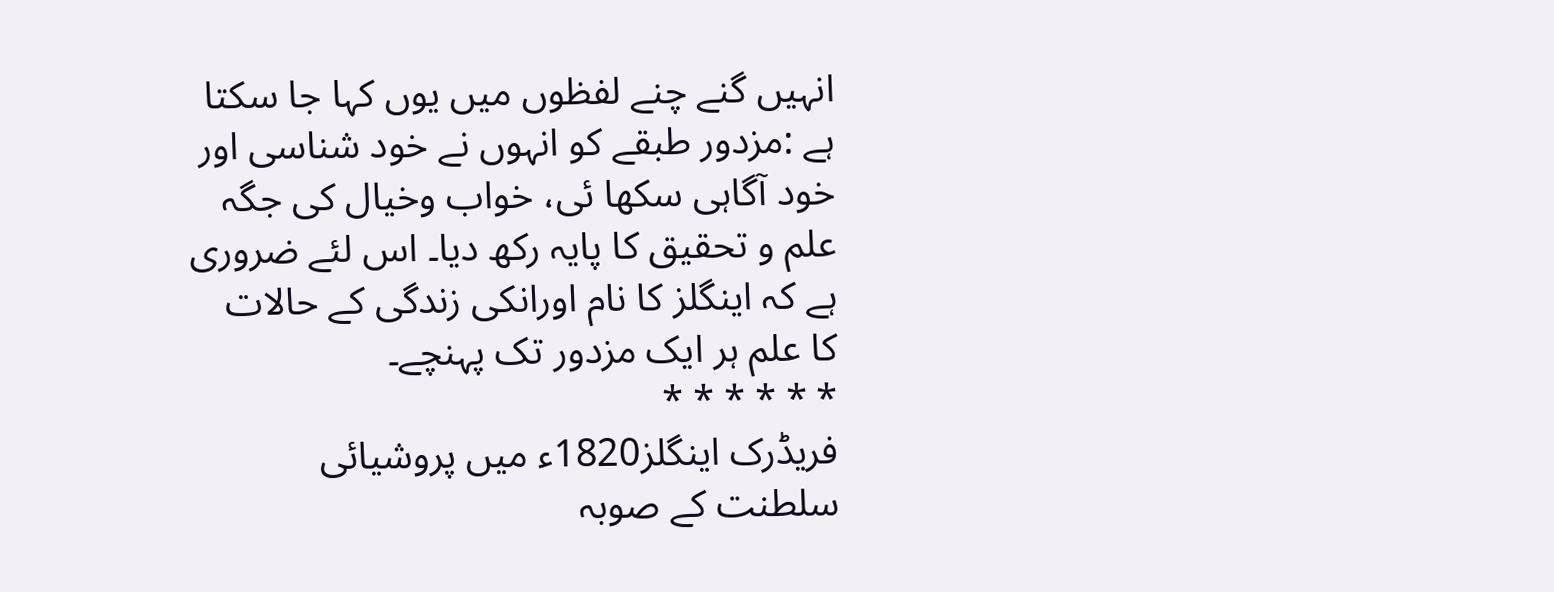انہیں گنے چنے لفظوں میں یوں کہا جا سکتا ہے :مزدور طبقے کو انہوں نے خود شناسی اور خود آگاہی سکھا ئی، خواب وخیال کی جگہ علم و تحقیق کا پایہ رکھ دیا۔ اس لئے ضروری ہے کہ اینگلز کا نام اورانکی زندگی کے حالات کا علم ہر ایک مزدور تک پہنچے۔
* * * * * *
فریڈرک اینگلز1820ء میں پروشیائی سلطنت کے صوبہ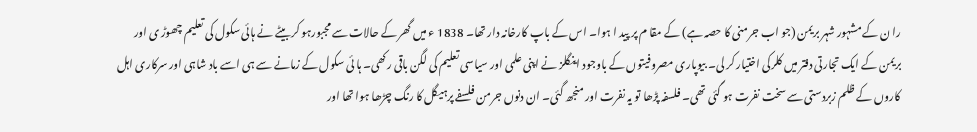را ن کے مشہور شہر بریمن (جو اب جرمنی کا حصہ ہے) کے مقا م پر پید ا ہوا۔ اس کے باپ کارخانہ دار تھا۔ 1838 ء میں گھر کے حالات سے مجبورہو کر بیٹے نے ہائی سکول کی تعلیم چھوڑ ی اور بریمن کے ایک تجارتی دفتر میں کلرکی اختیار کر لی۔ بیوپاری مصروفیتوں کے باوجود اینگلز نے اپنی علمی اور سیاسی تعلیم کی لگن باقی رکھی۔ ہا ئی سکول کے زمانے سے ہی اسے باد شاہی اور سرکاری اہل کاروں کے ظلم زبردستی سے سخت نفرت ہو گئی تھی۔ فلسفہ پڑھا تو یہ نفرت اور منجھ گئی۔ ان دنوں جرمن فلسفے پرہیگل کا رنگ چڑھا ہوا تھا اور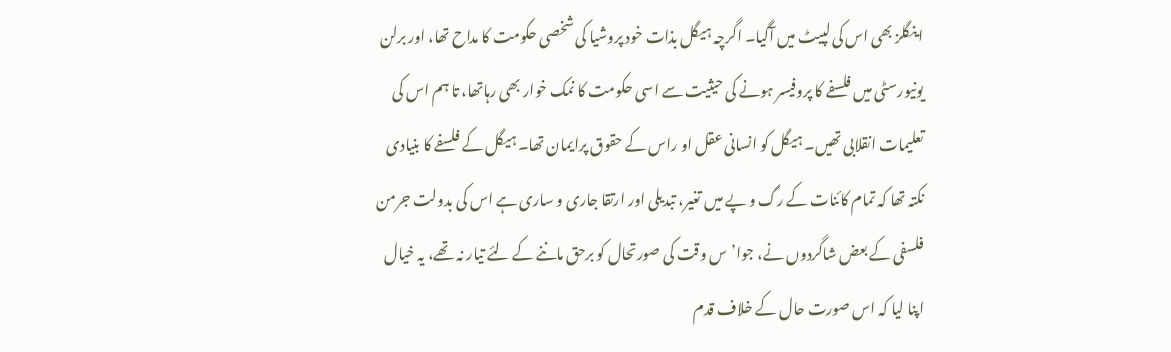اینگلز بھی اس کی لپیٹ میں آگیا۔ اگرچہ ہیگل بذات خود پروشیا کی شخصی حکومت کا مداح تھا، اور برلن یونیورسٹی میں فلسفے کا پروفیسر ہونے کی حیثیت سے اسی حکومت کا نمک خوار بھی رہاتھا، تا ہم اس کی تعلیمات انقلابی تھیں۔ ہیگل کو انسانی عقل او راس کے حقوق پرایمان تھا۔ ہیگل کے فلسفے کا بنیادی نکتہ تھا کہ تمام کائنات کے رگ و پے میں تغیر، تبدیلی اور ارتقا جاری و ساری ہے اس کی بدولت جرمن فلسفی کے بعض شاگردوں نے، جوا’س وقت کی صورتحال کو برحق ماننے کے لئے تیار نہ تھے، یہ خیال اپنا لیا کہ اس صورت حال کے خلاف قدم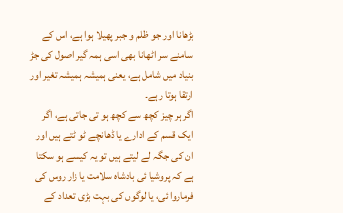بڑھانا اور جو ظلم و جبر پھیلا ہوا ہے، اس کے سامنے سر اٹھانا بھی اسی ہمہ گیر اصول کی جڑ بنیاد میں شامل ہے، یعنی ہمیشہ ہمیشہ تغیر اور ارتقا ہوتا رہے۔
اگر ہر چیز کچھ سے کچھ ہو تی جاتی ہے، اگر ایک قسم کے ادارے یا ڈھانچے ٹو ٹتے ہیں اور ان کی جگہ لے لیتے ہیں تو یہ کیسے ہو سکتا ہے کہ پروشیا ئی بادشاہ سلامت یا زار روس کی فرماروا ئی، یا لوگوں کی بہت بڑی تعداد کے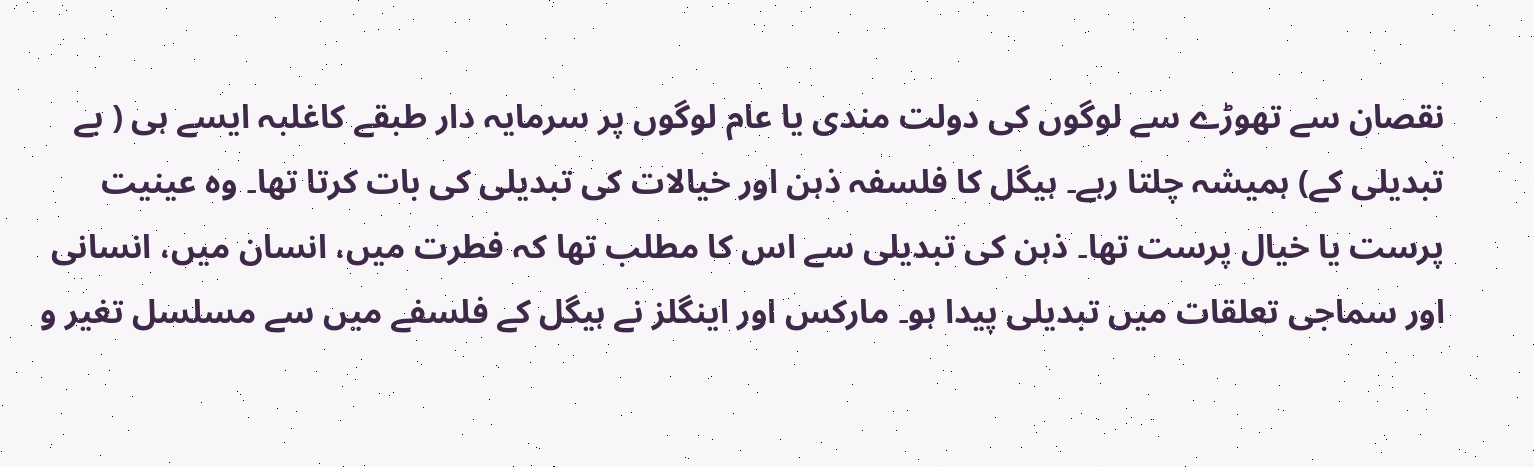نقصان سے تھوڑے سے لوگوں کی دولت مندی یا عام لوگوں پر سرمایہ دار طبقے کاغلبہ ایسے ہی ( بے تبدیلی کے) ہمیشہ چلتا رہے۔ ہیگل کا فلسفہ ذہن اور خیالات کی تبدیلی کی بات کرتا تھا۔ وہ عینیت پرست یا خیال پرست تھا۔ ذہن کی تبدیلی سے اس کا مطلب تھا کہ فطرت میں، انسان میں، انسانی اور سماجی تعلقات میں تبدیلی پیدا ہو۔ مارکس اور اینگلز نے ہیگل کے فلسفے میں سے مسلسل تغیر و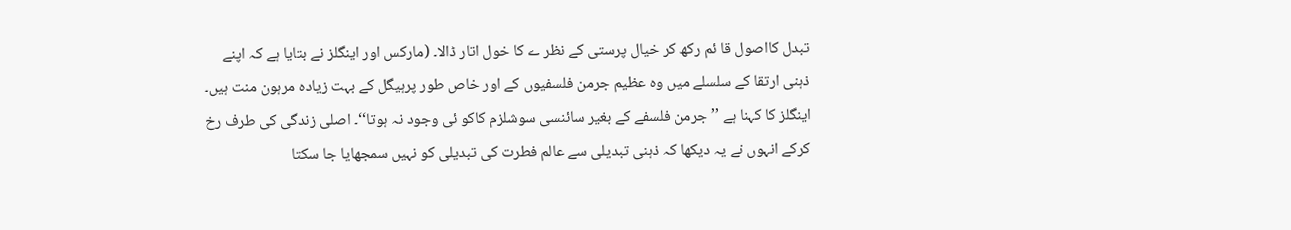تبدل کااصول قا ئم رکھ کر خیال پرستی کے نظر ے کا خول اتار ڈالا۔ (مارکس اور اینگلز نے بتایا ہے کہ اپنے ذہنی ارتقا کے سلسلے میں وہ عظیم جرمن فلسفیوں کے اور خاص طور پرہیگل کے بہت زیادہ مرہون منت ہیں۔ اینگلز کا کہنا ہے ’’جرمن فلسفے کے بغیر سائنسی سوشلزم کاکو ئی وجود نہ ہوتا‘‘۔ اصلی زندگی کی طرف رخ کرکے انہوں نے یہ دیکھا کہ ذہنی تبدیلی سے عالم فطرت کی تبدیلی کو نہیں سمجھایا جا سکتا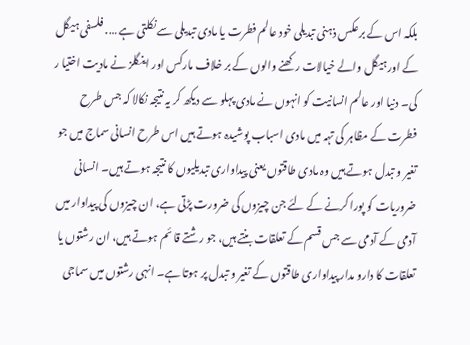بلکہ اس کے برعکس ذہنی تبدیلی خود عالم فطرت یا مادی تبدیلی سے نکلتی ہے …. فلسفی ہیگل کے اورہیگل والے خیالات رکھنے والوں کے بر خلاف مارکس اور اینگلز نے مادیت اختیا ر کی۔ دنیا اور عالم انسانیت کو انہوں نے مادی پہلو سے دیکھ کر یہ نتیجہ نکالا کہ جس طرح فطرت کے مظاہر کی تہہ میں مادی اسباب پوشیدہ ہوتے ہیں اس طرح انسانی سماج میں جو تغیر و تبدل ہوتے ہیں وہ مادی طاقتوں یعنی پیداواری تبدیلیوں کا نتیجہ ہوتے ہیں۔ انسانی ضروریات کو پورا کرنے کے لئے جن چیزوں کی ضرورت پڑتی ہے، ان چیزوں کی پیداوار میں آدمی کے آدمی سے جس قسم کے تعلقات بنتے ہیں، جو رشتے قا ئم ہوتے ہیں، ان رشتوں یا تعلقات کا دارو مدار پیداواری طاقتوں کے تغیر و تبدل پر ہوتا ہے۔ انہی رشتوں میں سماجی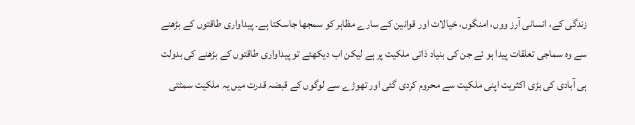زندگی کے، انسانی آرز ووں، امنگوں، خیالات اور قوانین کے سارے مظاہر کو سمجھا جاسکتا ہے۔ پیداواری طاقتوں کے بڑھنے سے وہ سماجی تعلقات پیدا ہو ئے جن کی بنیاد ذاتی ملکیت پر ہے لیکن اب دیکھئے تو پیداواری طاقتوں کے بڑھنے کی بدولت ہی آبادی کی بڑی اکثریت اپنی ملکیت سے محروم کردی گئی اور تھوڑے سے لوگوں کے قبضہ قدرت میں یہ ملکیت سمٹتی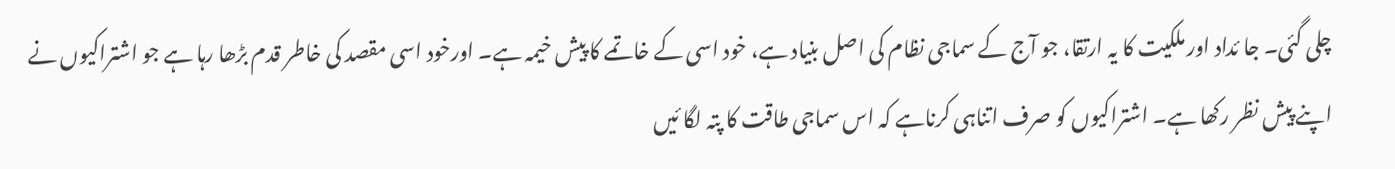چلی گئی۔ جا ئداد اور ملکیت کا یہ ارتقا، جو آج کے سماجی نظام کی اصل بنیاد ہے، خود اسی کے خاتمے کا پیش خیمہ ہے۔ اورخود اسی مقصد کی خاطر قدم بڑھا رہا ہے جو اشتراکیوں نے اپنے پیش نظر رکھا ہے۔ اشتراکیوں کو صرف اتناہی کرناہے کہ اس سماجی طاقت کا پتہ لگا ئیں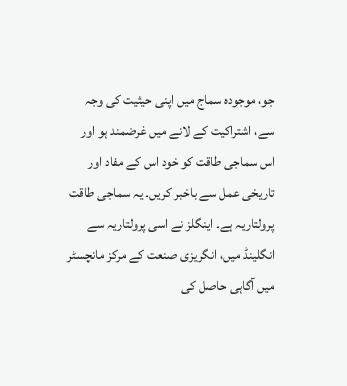جو، موجودہ سماج میں اپنی حیثیت کی وجہ سے، اشتراکیت کے لانے میں غرضمند ہو اور اس سماجی طاقت کو خود اس کے مفاد اور تاریخی عمل سے باخبر کریں۔ یہ سماجی طاقت پرولتاریہ ہے۔ اینگلز نے اسی پرولتاریہ سے انگلینڈ میں، انگریزی صنعت کے مرکز مانچسٹر میں آگاہی حاصل کی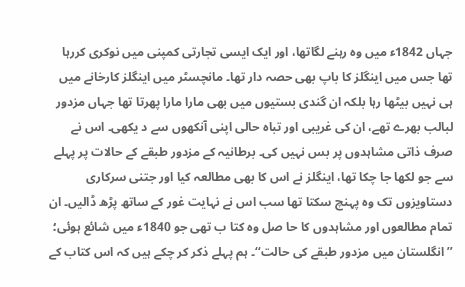جہاں 1842ء میں وہ رہنے لگاتھا، اور ایک ایسی تجارتی کمپنی میں نوکری کررہا تھا جس میں اینگلز کا باپ بھی حصہ دار تھا۔ مانچسٹر میں اینگلز کارخانے میں ہی نہیں بیٹھا رہا بلکہ ان گندی بستیوں میں بھی مارا مارا پھرتا تھا جہاں مزدور لبالب بھرے تھے، ان کی غریبی اور تباہ حالی اپنی آنکھوں سے د یکھی۔ اس نے صرف ذاتی مشاہدوں پر بس نہیں کی۔ برطانیہ کے مزدور طبقے کے حالات پر پہلے سے جو لکھا جا چکا تھا، اینگلز نے اس کا بھی مطالعہ کیا اور جتنی سرکاری دستاویزوں تک وہ پہنچ سکتا تھا سب اس نے نہایت غور کے ساتھ پڑھ ڈالیں۔ ان تمام مطالعوں اور مشاہدوں کا حا صل وہ کتا ب تھی جو 1840ء میں شائع ہوئی؛ ’’انگلستان میں مزدور طبقے کی حالت‘‘۔ ہم پہلے ذکر کر چکے ہیں کہ اس کتاب کے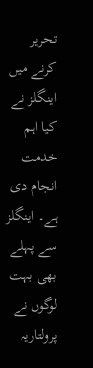تحریر کرنے میں اینگلز نے کیا اہم خدمت انجام دی ہے۔ اینگلز سے پہلے بھی بہت لوگوں نے پرولتاریہ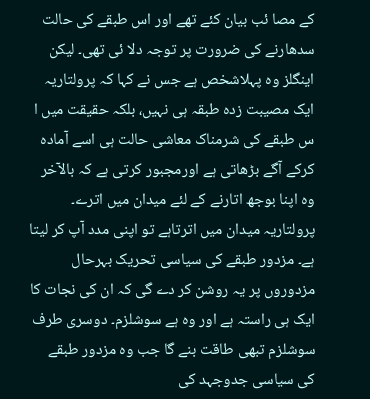کے مصا ئب بیان کئے تھے اور اس طبقے کی حالت سدھارنے کی ضرورت پر توجہ دلا ئی تھی۔ لیکن اینگلز وہ پہلاشخص ہے جس نے کہا کہ پرولتاریہ ایک مصیبت زدہ طبقہ ہی نہیں، بلکہ حقیقت میں ا س طبقے کی شرمناک معاشی حالت ہی اسے آمادہ کرکے آگے بڑھاتی ہے اورمجبور کرتی ہے کہ بالآخر وہ اپنا بوجھ اتارنے کے لئے میدان میں اترے۔ پرولتاریہ میدان میں اترتاہے تو اپنی مدد آپ کر لیتا ہے۔ مزدور طبقے کی سیاسی تحریک بہرحال مزدوروں پر یہ روشن کر دے گی کہ ان کی نجات کا ایک ہی راستہ ہے اور وہ ہے سوشلزم۔ دوسری طرف سوشلزم تبھی طاقت بنے گا جب وہ مزدور طبقے کی سیاسی جدوجہد کی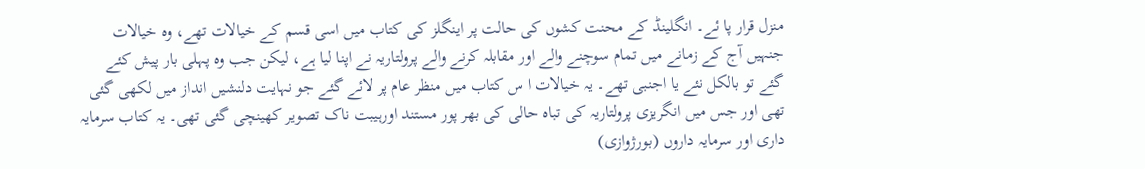منزل قرار پا ئے۔ انگلینڈ کے محنت کشوں کی حالت پر اینگلز کی کتاب میں اسی قسم کے خیالات تھے، وہ خیالات جنہیں آج کے زمانے میں تمام سوچنے والے اور مقابلہ کرنے والے پرولتاریہ نے اپنا لیا ہے، لیکن جب وہ پہلی بار پیش کئے گئے تو بالکل نئے یا اجنبی تھے۔ یہ خیالات ا س کتاب میں منظر عام پر لائے گئے جو نہایت دلنشیں انداز میں لکھی گئی تھی اور جس میں انگریزی پرولتاریہ کی تباہ حالی کی بھر پور مستند اورہیبت ناک تصویر کھینچی گئی تھی۔ یہ کتاب سرمایہ داری اور سرمایہ داروں (بورژوازی)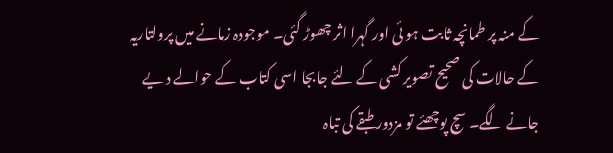کے منہ پر طمانچہ ثابت ہو ئی اور گہرا اثر چھوڑ گئی۔ موجودہ زمانے میں پرولتاریہ کے حالات کی صحیح تصویر کشی کے لئے جابجا اسی کتاب کے حوالے د یے جانے لگے۔ سچ پوچھئے تو مزدور طبقے کی تباہ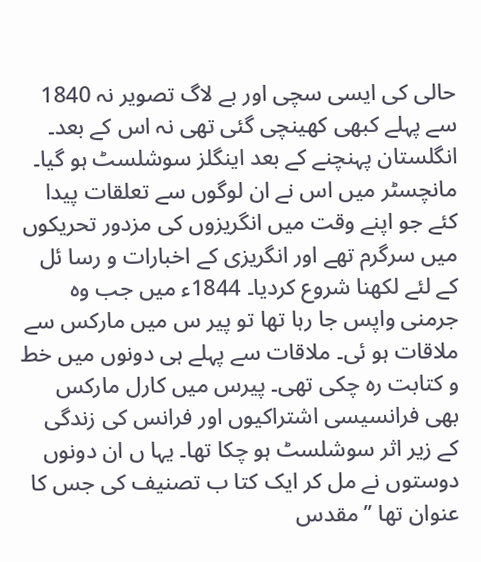حالی کی ایسی سچی اور بے لاگ تصویر نہ 1840 سے پہلے کبھی کھینچی گئی تھی نہ اس کے بعد۔
انگلستان پہنچنے کے بعد اینگلز سوشلسٹ ہو گیا۔ مانچسٹر میں اس نے ان لوگوں سے تعلقات پیدا کئے جو اپنے وقت میں انگریزوں کی مزدور تحریکوں میں سرگرم تھے اور انگریزی کے اخبارات و رسا ئل کے لئے لکھنا شروع کردیا۔ 1844ء میں جب وہ جرمنی واپس جا رہا تھا تو پیر س میں مارکس سے ملاقات ہو ئی۔ ملاقات سے پہلے ہی دونوں میں خط و کتابت رہ چکی تھی۔ پیرس میں کارل مارکس بھی فرانسیسی اشتراکیوں اور فرانس کی زندگی کے زیر اثر سوشلسٹ ہو چکا تھا۔ یہا ں ان دونوں دوستوں نے مل کر ایک کتا ب تصنیف کی جس کا عنوان تھا ’’ مقدس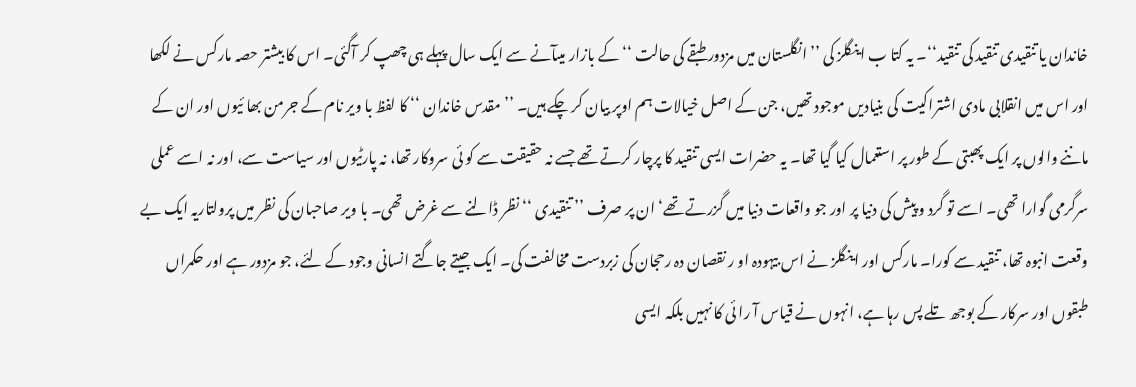خاندان یا تنقیدی تنقید کی تنقید‘‘۔ یہ کتا ب اینگلز کی ’’ انگلستان میں مزدور طبقے کی حالت ‘‘ کے بازار میںآنے سے ایک سال پہلے ہی چھپ کر آگئی۔ اس کا بیشتر حصہ مارکس نے لکھا اور اس میں انقلابی مادی اشتراکیت کی بنیادیں موجود تھیں، جن کے اصل خیالات ہم اوپر بیان کر چکے ہیں۔ ’’ مقدس خاندان ‘‘ کا لفظ با ویر نام کے جرمن بھا ئیوں اور ان کے ماننے والوں پر ایک پھبتی کے طور پر استعمال کیا گیا تھا۔ یہ حضرات ایسی تنقید کا پرچار کرتے تھے جسے نہ حقیقت سے کو ئی سروکار تھا، نہ پارٹیوں اور سیاست سے، اور نہ اسے عملی سرگرمی گوارا تھی۔ اسے تو گرد و پیش کی دنیا پر اور جو واقعات دنیا میں گزرتے تھے‘ ان پر صرف ’’ تنقیدی ‘‘ نظر ڈالنے سے غرض تھی۔ با ویر صاحبان کی نظر میں پرولتاریہ ایک بے وقعت انبوہ تھا، تنقید سے کورا۔ مارکس اور اینگلز نے اس بیہودہ او ر نقصان دہ رحجان کی زبردست مخالفت کی۔ ایک جیتے جاگتے انسانی وجود کے لئے، جو مزدور ہے اور حکمراں طبقوں اور سرکار کے بوجھ تلے پس رہا ہے، انہوں نے قیاس آ را ئی کا نہیں بلکہ ایسی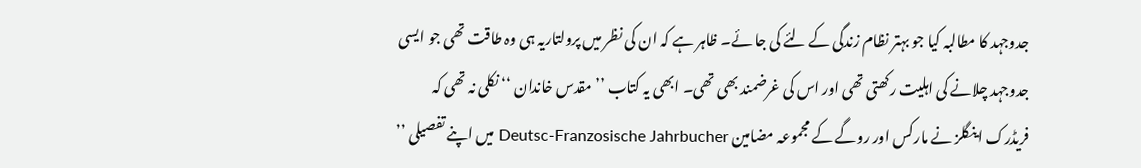جدوجہد کا مطالبہ کیا جو بہتر نظام زندگی کے لئے کی جا ئے۔ ظاہر ہے کہ ان کی نظر میں پرولتاریہ ہی وہ طاقت تھی جو ایسی جدوجہد چلانے کی اہلیت رکھتی تھی اور اس کی غرضمند بھی تھی۔ ابھی یہ کتاب ’’ مقدس خاندان ‘‘ نکلی نہ تھی کہ فریڈرک اینگلز نے مارکس اور روگے کے مجموعہ مضامین Deutsc-Franzosische Jahrbucher میں اپنے تفصیلی ’’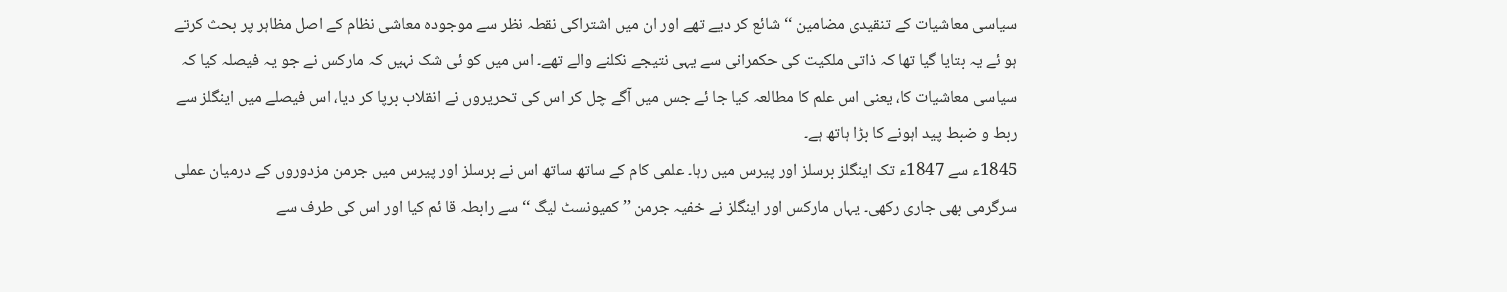سیاسی معاشیات کے تنقیدی مضامین ‘‘ شائع کر دیے تھے اور ان میں اشتراکی نقطہ نظر سے موجودہ معاشی نظام کے اصل مظاہر پر بحث کرتے ہو ئے یہ بتایا گیا تھا کہ ذاتی ملکیت کی حکمرانی سے یہی نتیجے نکلنے والے تھے۔ اس میں کو ئی شک نہیں کہ مارکس نے جو یہ فیصلہ کیا کہ سیاسی معاشیات کا، یعنی اس علم کا مطالعہ کیا جا ئے جس میں آگے چل کر اس کی تحریروں نے انقلاب برپا کر دیا، اس فیصلے میں اینگلز سے ربط و ضبط پید اہونے کا بڑا ہاتھ ہے۔
1845ء سے 1847ء تک اینگلز برسلز اور پیرس میں رہا۔ علمی کام کے ساتھ ساتھ اس نے برسلز اور پیرس میں جرمن مزدوروں کے درمیان عملی سرگرمی بھی جاری رکھی۔ یہاں مارکس اور اینگلز نے خفیہ جرمن ’’ کمیونسٹ لیگ ‘‘ سے رابطہ قا ئم کیا اور اس کی طرف سے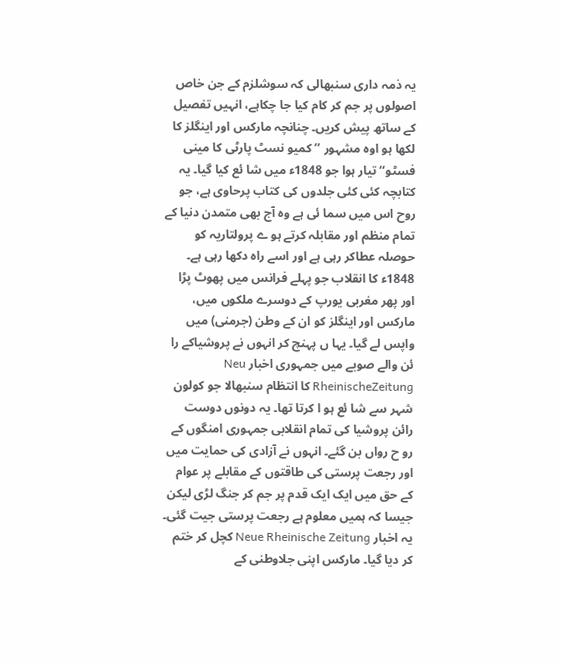یہ ذمہ داری سنبھالی کہ سوشلزم کے جن خاص اصولوں پر جم کر کام کیا جا چکاہے، انہیں تفصیل کے ساتھ پیش کریں۔ چنانچہ مارکس اور اینگلز کا لکھا ہو اوہ مشہور ’’ کمیو نسٹ پارٹی کا مینی فسٹو‘‘ تیار ہوا جو 1848ء میں شا ئع کیا گیا۔ یہ کتابچہ کئی کئی جلدوں کی کتاب پرحاوی ہے، جو روح اس میں سما ئی ہے وہ آج بھی متمدن دنیا کے تمام منظم اور مقابلہ کرتے ہو ے پرولتاریہ کو حوصلہ عطاکر رہی ہے اور اسے راہ دکھا رہی ہے۔
1848ء کا انقلاب جو پہلے فرانس میں پھوٹ پڑا اور پھر مغربی یورپ کے دوسرے ملکوں میں، مارکس اور اینگلز کو ان کے وطن (جرمنی) میں واپس لے گیا۔ یہا ں پہنچ کر انہوں نے پروشیاکے را ئن والے صوبے میں جمہوری اخبار Neu RheinischeZeitung کا انتظام سنبھالا جو کولون شہر سے شا ئع ہو ا کرتا تھا۔ یہ دونوں دوست رائن پروشیا کی تمام انقلابی جمہوری امنگوں کے رو ح رواں بن گئے۔ انہوں نے آزادی کی حمایت میں اور رجعت پرستی کی طاقتوں کے مقابلے پر عوام کے حق میں ایک ایک قدم پر جم کر جنگ لڑی لیکن جیسا کہ ہمیں معلوم ہے رجعت پرستی جیت گئی۔ یہ اخبار Neue Rheinische Zeitung کچل کر ختم کر دیا گیا۔ مارکس اپنی جلاوطنی کے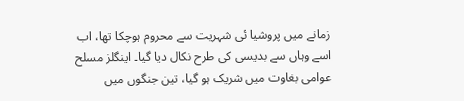زمانے میں پروشیا ئی شہریت سے محروم ہوچکا تھا، اب اسے وہاں سے بدیسی کی طرح نکال دیا گیا۔ اینگلز مسلح عوامی بغاوت میں شریک ہو گیا، تین جنگوں میں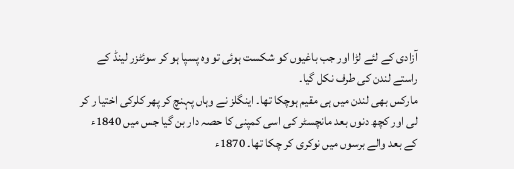آزادی کے لئے لڑا اور جب باغیوں کو شکست ہوئی تو وہ پسپا ہو کر سوئٹزر لینڈ کے راستے لندن کی طرف نکل گیا۔
مارکس بھی لندن میں ہی مقیم ہوچکا تھا۔ اینگلز نے وہاں پہنچ کر پھر کلرکی اختیا ر کر لی اور کچھ دنوں بعد مانچسٹر کی اسی کمپنی کا حصہ دار بن گیا جس میں 1840ء کے بعد والے برسوں میں نوکری کر چکا تھا۔ 1870ء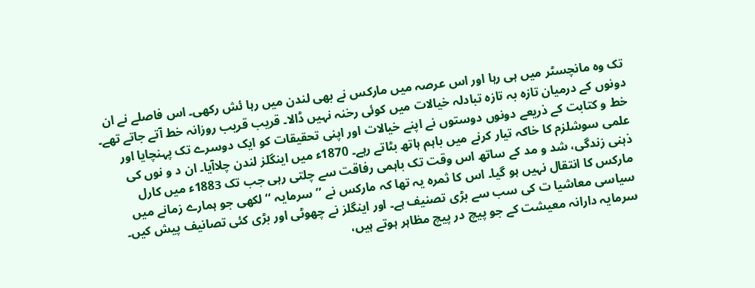تک وہ مانچسٹر میں ہی رہا اور اس عرصہ میں مارکس نے بھی لندن میں رہا ئش رکھی۔ اس فاصلے نے ان دونوں کے درمیان تازہ بہ تازہ تبادلہ خیالات میں کوئی رخنہ نہیں ڈالا۔ قریب قریب روزانہ خط آتے جاتے تھے۔ خط و کتابت کے ذریعے دونوں دوستوں نے اپنے خیالات اور اپنی تحقیقات کو ایک دوسرے تک پہنچایا اور علمی سوشلزم کا خاکہ تیار کرنے میں باہم ہاتھ بٹاتے رہے۔ 1870ء میں اینگلز لندن چلاآیا۔ ان د و نوں کی ذہنی زندگی، شد و مد کے ساتھ اس وقت تک باہمی رفاقت سے چلتی رہی جب تک 1883ء میں کارل مارکس کا انتقال نہیں ہو گیا۔ اس کا ثمرہ یہ تھا کہ مارکس نے ’’سرمایہ ‘‘ لکھی جو ہمارے زمانے میں سیاسی معاشیا ت کی سب سے بڑی تصنیف ہے۔ اور اینگلز نے چھوٹی اور بڑی کئی تصانیف پیش کیں۔ سرمایہ دارانہ معیشت کے جو پیچ در پیچ مظاہر ہوتے ہیں،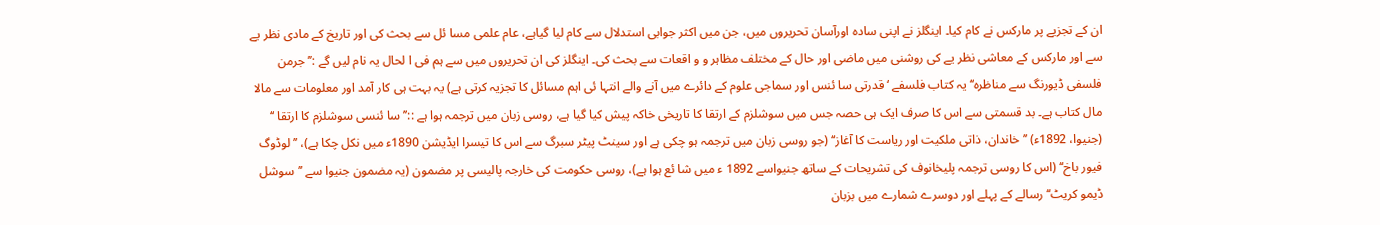ان کے تجزیے پر مارکس نے کام کیا۔ اینگلز نے اپنی سادہ اورآسان تحریروں میں، جن میں اکثر جوابی استدلال سے کام لیا گیاہے، عام علمی مسا ئل سے بحث کی اور تاریخ کے مادی نظر یے سے اور مارکس کے معاشی نظر یے کی روشنی میں ماضی اور حال کے مختلف مظاہر و و اقعات سے بحث کی۔ اینگلز کی ان تحریروں میں سے ہم فی ا لحال یہ نام لیں گے :’’جرمن فلسفی ڈیورنگ سے مناظرہ‘‘ یہ کتاب فلسفے ‘ قدرتی سا ئنس اور سماجی علوم کے دائرے میں آنے والے انتہا ئی اہم مسائل کا تجزیہ کرتی ہے) یہ بہت ہی کار آمد اور معلومات سے مالا مال کتاب ہے۔ بد قسمتی سے اس کا صرف ایک ہی حصہ جس میں سوشلزم کے ارتقا کا تاریخی خاکہ پیش کیا گیا ہے، روسی زبان میں ترجمہ ہوا ہے ::’’ سا ئنسی سوشلزم کا ارتقا ‘‘ (جنیوا، 1892ء) ’’خاندان، ذاتی ملکیت اور ریاست کا آغاز‘‘ (جو روسی زبان میں ترجمہ ہو چکی ہے اور سینٹ پیٹر سبرگ سے اس کا تیسرا ایڈیشن 1890ء میں نکل چکا ہے)، ’’لوڈوگ فیور باخ‘‘ (اس کا روسی ترجمہ پلیخانوف کی تشریحات کے ساتھ جنیواسے 1892 ء میں شا ئع ہوا ہے)، روسی حکومت کی خارجہ پالیسی پر مضمون (یہ مضمون جنیوا سے ’’سوشل ڈیمو کریٹ‘‘ رسالے کے پہلے اور دوسرے شمارے میں بزبان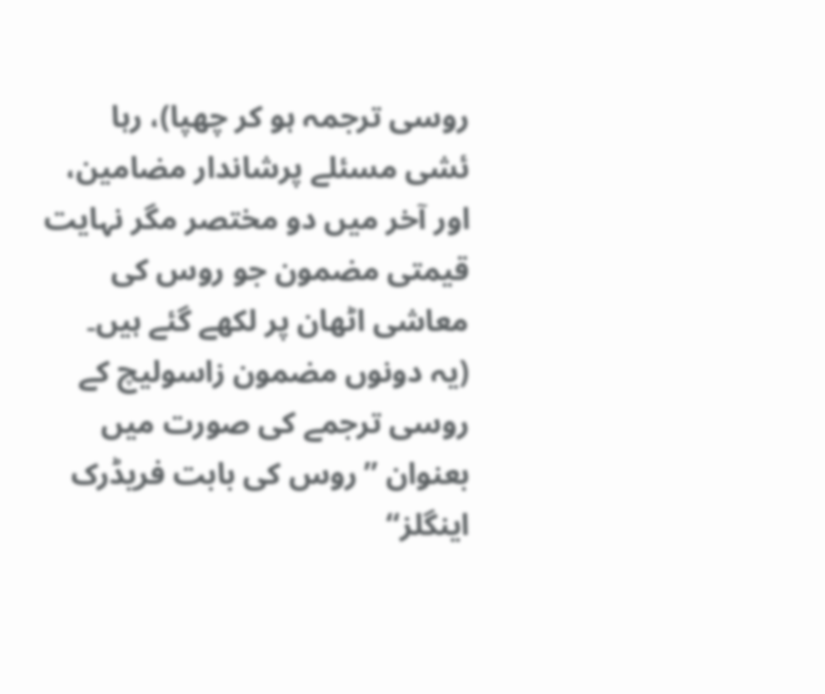روسی ترجمہ ہو کر چھپا)، رہا ئشی مسئلے پرشاندار مضامین، اور آخر میں دو مختصر مگر نہایت قیمتی مضمون جو روس کی معاشی اٹھان پر لکھے گئے ہیں۔ (یہ دونوں مضمون زاسولیچ کے روسی ترجمے کی صورت میں بعنوان ’’روس کی بابت فریڈرک اینگلز‘‘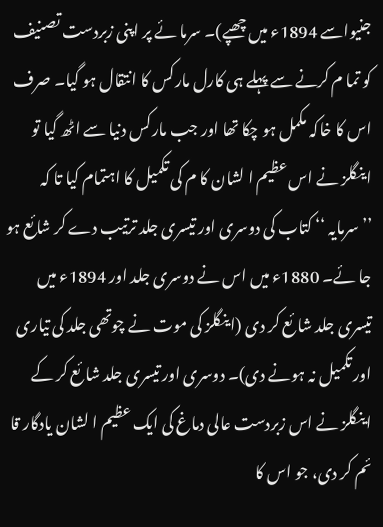جنیواسے 1894ء میں چھپے)۔ سرما ئے پر اپنی زبردست تصنیف کو تما م کرنے سے پہلے ہی کارل مارکس کا انتقال ہو گیا۔ صرف اس کا خاکہ مکمل ہو چکا تھا اور جب مارکس دنیا سے اٹھ گیا تو اینگلز نے اس عظیم ا لشان کا م کی تکمیل کا اہتمام کیا تا کہ ’’سرمایہ ‘‘ کتاب کی دوسری اور تیسری جلد ترتیب دے کر شائع ہو جا ئے۔ 1880ء میں اس نے دوسری جلد اور 1894ء میں تیسری جلد شا ئع کر دی (اینگلز کی موت نے چوتھی جلد کی تیاری اور تکمیل نہ ہونے دی)۔ دوسری اور تیسری جلد شا ئع کر کے اینگلز نے اس زبردست عالی دماغ کی ایک عظیم ا لشان یادگار قا ئم کر دی، جو اس کا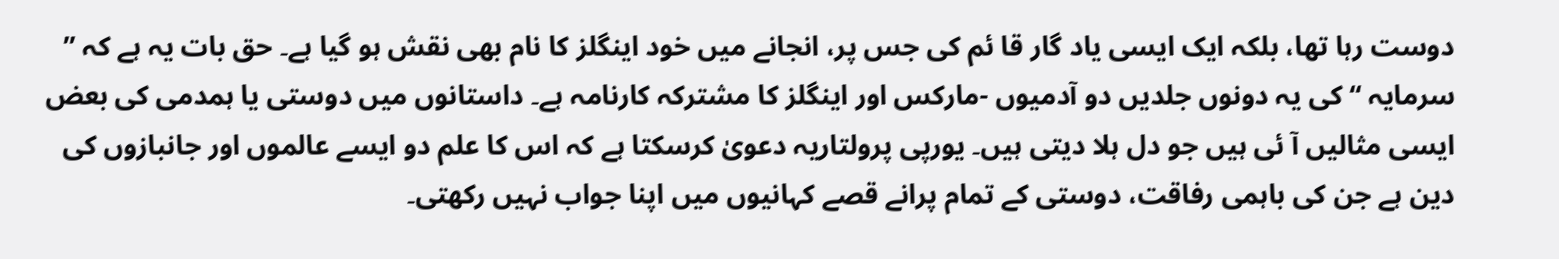دوست رہا تھا، بلکہ ایک ایسی یاد گار قا ئم کی جس پر، انجانے میں خود اینگلز کا نام بھی نقش ہو گیا ہے۔ حق بات یہ ہے کہ ’’ سرمایہ ‘‘ کی یہ دونوں جلدیں دو آدمیوں -مارکس اور اینگلز کا مشترکہ کارنامہ ہے۔ داستانوں میں دوستی یا ہمدمی کی بعض ایسی مثالیں آ ئی ہیں جو دل ہلا دیتی ہیں۔ یورپی پرولتاریہ دعویٰ کرسکتا ہے کہ اس کا علم دو ایسے عالموں اور جانبازوں کی دین ہے جن کی باہمی رفاقت، دوستی کے تمام پرانے قصے کہانیوں میں اپنا جواب نہیں رکھتی۔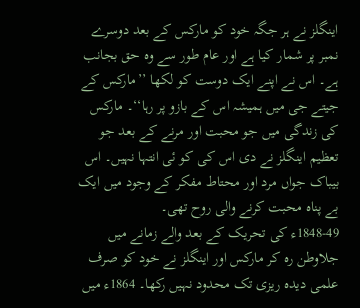اینگلز نے ہر جگہ خود کو مارکس کے بعد دوسرے نمبر پر شمار کیا ہے اور عام طور سے وہ حق بجانب ہے۔ اس نے اپنے ایک دوست کو لکھا ’’مارکس کے جیتے جی میں ہمیشہ اس کے بازو پر رہا‘‘۔ مارکس کی زندگی میں جو محبت اور مرنے کے بعد جو تعظیم اینگلز نے دی اس کی کو ئی انتہا نہیں۔ اس بیباک جواں مرد اور محتاط مفکر کے وجود میں ایک بے پناہ محبت کرنے والی روح تھی۔
1848-49ء کی تحریک کے بعد والے زمانے میں جلاوطن رہ کر مارکس اور اینگلز نے خود کو صرف علمی دیدہ ریزی تک محدود نہیں رکھا۔ 1864ء میں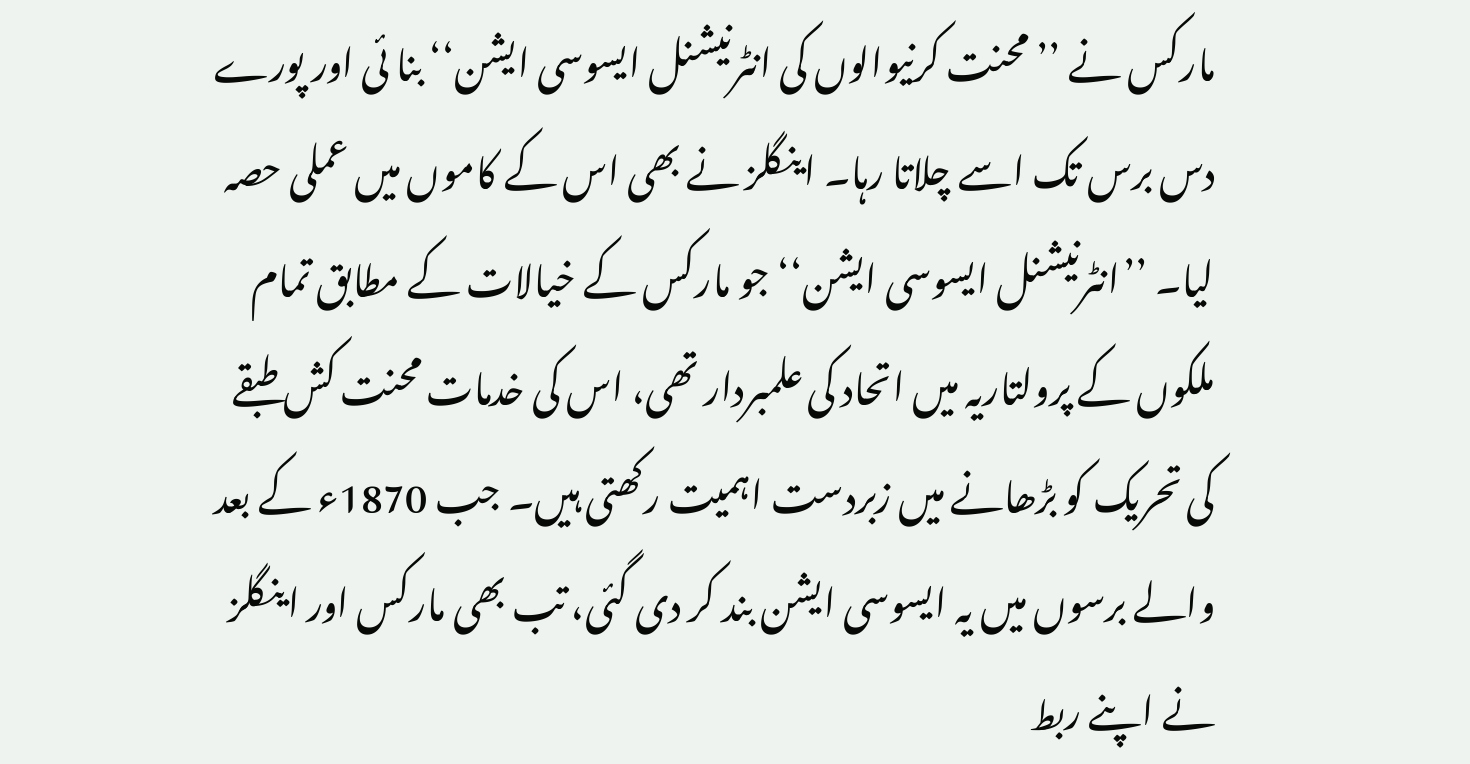مارکس نے ’’محنت کرنیوالوں کی انٹرنیشنل ایسوسی ایشن‘‘ بنا ئی اور پورے دس برس تک اسے چلاتا رہا۔ اینگلز نے بھی اس کے کاموں میں عملی حصہ لیا۔ ’’انٹرنیشنل ایسوسی ایشن‘‘ جو مارکس کے خیالات کے مطابق تمام ملکوں کے پرولتاریہ میں اتحاد کی علمبردار تھی، اس کی خدمات محنت کش طبقے کی تحریک کو بڑھانے میں زبردست اہمیت رکھتی ہیں۔ جب 1870ء کے بعد والے برسوں میں یہ ایسوسی ایشن بند کر دی گئی، تب بھی مارکس اور اینگلز نے اپنے ربط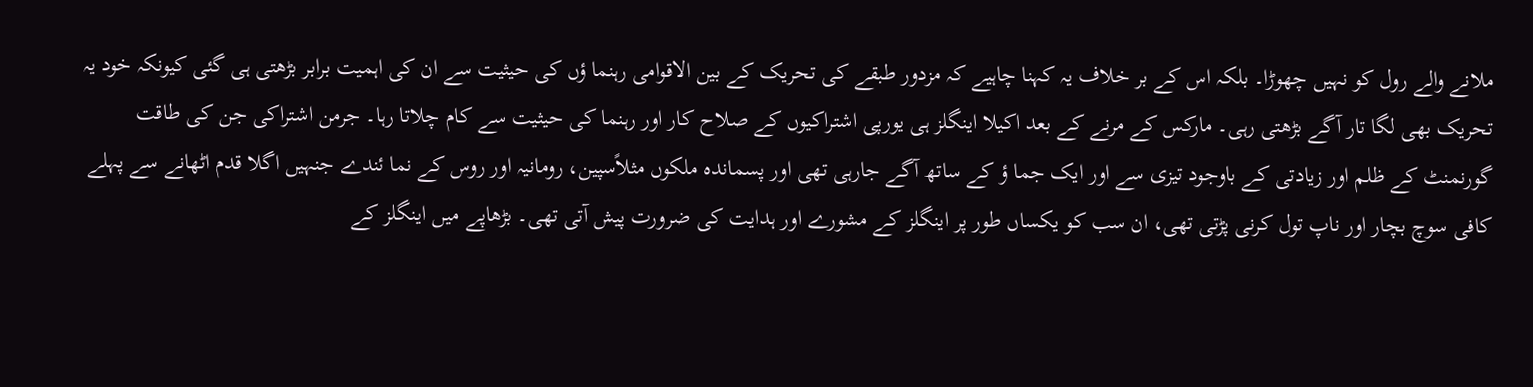ملانے والے رول کو نہیں چھوڑا۔ بلکہ اس کے بر خلاف یہ کہنا چاہیے کہ مزدور طبقے کی تحریک کے بین الاقوامی رہنما ؤں کی حیثیت سے ان کی اہمیت برابر بڑھتی ہی گئی کیونکہ خود یہ تحریک بھی لگا تار آگے بڑھتی رہی۔ مارکس کے مرنے کے بعد اکیلا اینگلز ہی یورپی اشتراکیوں کے صلاح کار اور رہنما کی حیثیت سے کام چلاتا رہا۔ جرمن اشتراکی جن کی طاقت گورنمنٹ کے ظلم اور زیادتی کے باوجود تیزی سے اور ایک جما ؤ کے ساتھ آگے جارہی تھی اور پسماندہ ملکوں مثلاًسپین، رومانیہ اور روس کے نما ئندے جنہیں اگلا قدم اٹھانے سے پہلے کافی سوچ بچار اور ناپ تول کرنی پڑتی تھی، ان سب کو یکساں طور پر اینگلز کے مشورے اور ہدایت کی ضرورت پیش آتی تھی۔ بڑھاپے میں اینگلز کے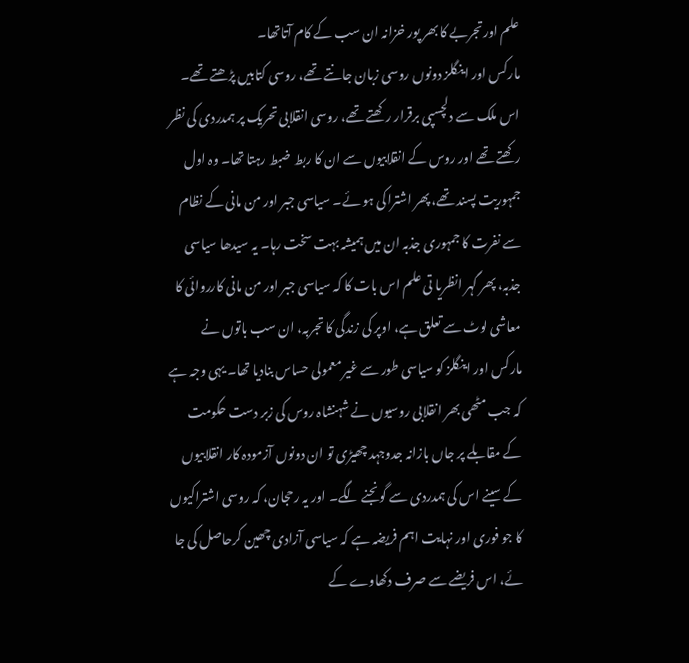علم اورتجربے کا بھر پور خزانہ ان سب کے کام آتاتھا۔
مارکس اور اینگلز دونوں روسی زبان جانتے تھے، روسی کتابیں پڑھتے تھے۔ اس ملک سے دلچسپی برقرار رکھتے تھے، روسی انقلابی تحریک پر ہمدردی کی نظر رکھتے تھے اور روس کے انقلابیوں سے ان کا ربط ضبط رہتا تھا۔ وہ اول جمہوریت پسند تھے، پھر اشتراکی ہو ئے۔ سیاسی جبر اور من مانی کے نظام سے نفرت کا جمہوری جذبہ ان میں ہمیشہ بہت سخت رہا۔ یہ سیدھا سیاسی جذبہ، پھر گہر انظریا تی علم اس بات کا کہ سیاسی جبر اور من مانی کارروائی کا معاشی لوٹ سے تعلق ہے، اوپر کی زندگی کا تجربہ، ان سب باتوں نے مارکس اور اینگلز کو سیاسی طور سے غیر معمولی حساس بنادیا تھا۔ یہی وجہ ہے کہ جب مٹھی بھر انقلابی روسیوں نے شہنشاہ روس کی زبر دست حکومت کے مقابلے پر جاں بازانہ جدوجہد چھیڑی تو ان دونوں آزمودہ کار انقلابیوں کے سینے اس کی ہمدردی سے گونجنے لگے۔ اور یہ رحجان، کہ روسی اشتراکیوں کا جو فوری اور نہایت اہم فریضہ ہے کہ سیاسی آزادی چھین کرحاصل کی جا ئے، اس فریضے سے صرف دکھاوے کے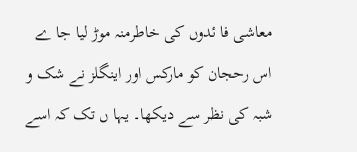معاشی فا ئدوں کی خاطرمنہ موڑ لیا جا ے اس رحجان کو مارکس اور اینگلز نے شک و شبہ کی نظر سے دیکھا۔ یہا ں تک کہ اسے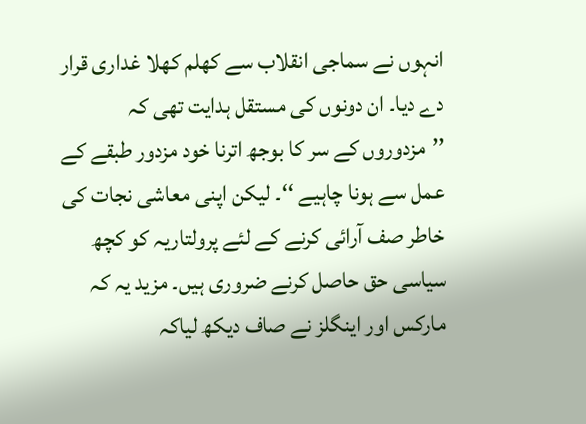انہوں نے سماجی انقلاب سے کھلم کھلا غداری قرار دے دیا۔ ان دونوں کی مستقل ہدایت تھی کہ ’’مزدوروں کے سر کا بوجھ اترنا خود مزدور طبقے کے عمل سے ہونا چاہیے ‘‘۔ لیکن اپنی معاشی نجات کی خاطر صف آرائی کرنے کے لئے پرولتاریہ کو کچھ سیاسی حق حاصل کرنے ضروری ہیں۔ مزید یہ کہ مارکس اور اینگلز نے صاف دیکھ لیاکہ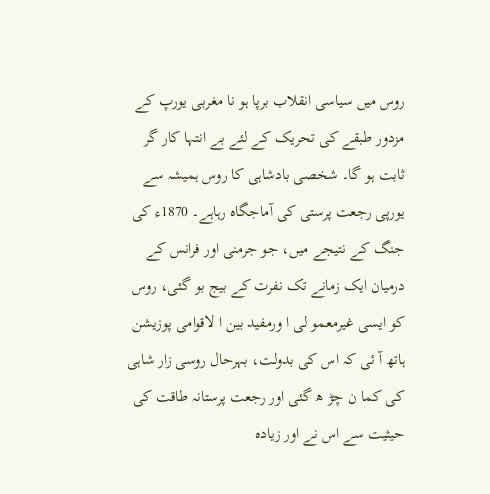روس میں سیاسی انقلاب برپا ہو نا مغربی یورپ کے مزدور طبقے کی تحریک کے لئے بے انتہا کار گر ثابت ہو گا۔ شخصی بادشاہی کا روس ہمیشہ سے یورپی رجعت پرستی کی آماجگاہ رہاہے۔ 1870ء کی جنگ کے نتیجے میں، جو جرمنی اور فرانس کے درمیان ایک زمانے تک نفرت کے بیج بو گئی، روس کو ایسی غیرمعمو لی ا ورمفید بین ا لاقوامی پوزیشن ہاتھ آ ئی کہ اس کی بدولت، بہرحال روسی زار شاہی کی کما ن چڑ ھ گئی اور رجعت پرستانہ طاقت کی حیثیت سے اس نے اور زیادہ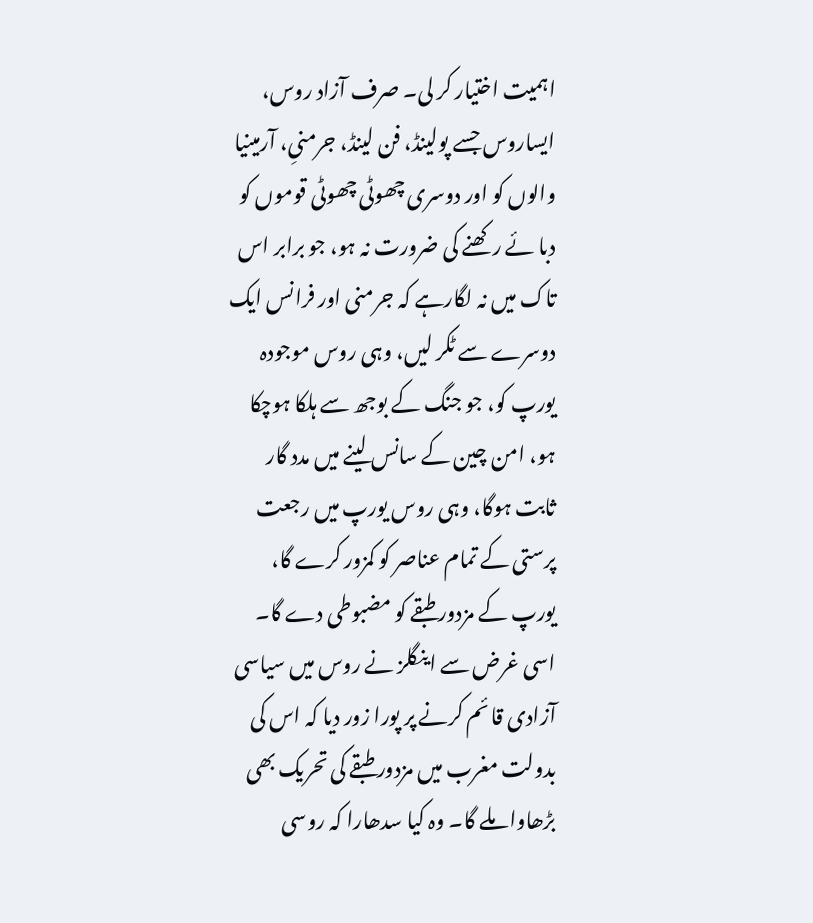اہمیت اختیار کر لی۔ صرف آزاد روس، ایساروس جسے پولینڈ، فن لینڈ، جرمنیِ، آرمینیا والوں کو اور دوسری چھوٹی چھوٹی قوموں کو دبا ئے رکھنے کی ضرورت نہ ہو، جو برابر اس تاک میں نہ لگارہے کہ جرمنی اور فرانس ایک دوسرے سے ٹکر لیں، وہی روس موجودہ یورپ کو، جو جنگ کے بوجھ سے ہلکا ہوچکا ہو، امن چین کے سانس لینے میں مدد گار ثابت ہوگا، وہی روس یورپ میں رجعت پرستی کے تمام عناصر کو کمزور کرے گا، یورپ کے مزدور طبقے کو مضبوطی دے گا۔ اسی غرض سے اینگلز نے روس میں سیاسی آزادی قا ئم کرنے پر پورا زور دیا کہ اس کی بدولت مغرب میں مزدور طبقے کی تحریک بھی بڑھاوا ملے گا۔ وہ کیا سدھارا کہ روسی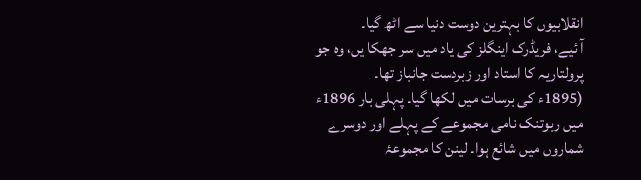انقلابیوں کا بہترین دوست دنیا سے اٹھ گیا۔
آ ئیے، فریڈرک اینگلز کی یاد میں سر جھکا یں، وہ جو پرولتاریہ کا استاد اور زبردست جانباز تھا۔
(1895ء کی برسات میں لکھا گیا۔ پہلی بار 1896ء میں ربوتنک نامی مجموعے کے پہلے اور دوسرے شماروں میں شائع ہوا۔ لینن کا مجموعۂ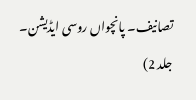تصانیف۔ پانچواں روسی ایڈیشن۔ جلد 2)